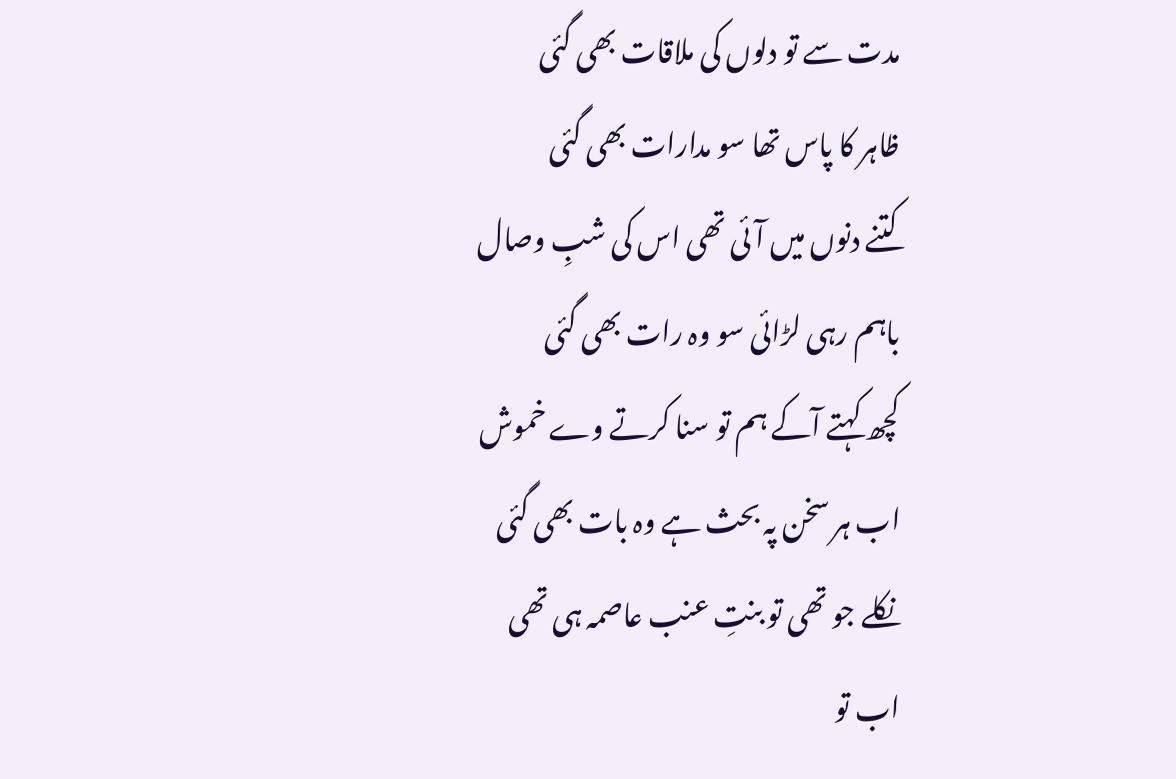مدت سے تو دلوں کی ملاقات بھی گئی
ظاہر کا پاس تھا سو مدارات بھی گئی
کتنے دنوں میں آئی تھی اس کی شبِ وصال
باہم رہی لڑائی سو وہ رات بھی گئی
کچھ کہتے آکے ہم تو سنا کرتے وے خموش
اب ہر سخن پہ بحث ہے وہ بات بھی گئی
نکلے جو تھی تو بنتِ عنب عاصمہ ہی تھی
اب تو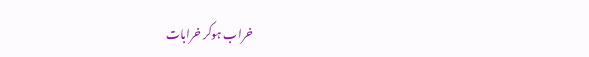خراب ہوکر خرابات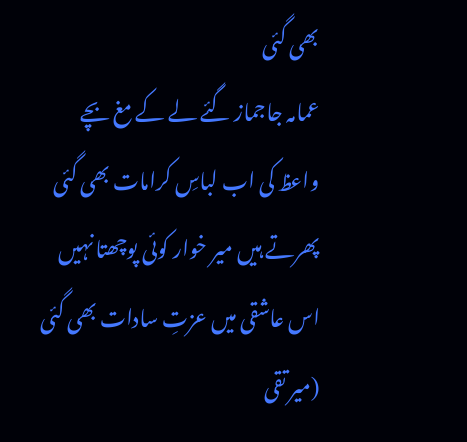بھی گئی
عمامہ جاجماز گئے لے کے مغ بچے
واعظ کی اب لباسِ کرامات بھی گئی
پھرتے ہیں میر خوار کوئی پوچھتا نہیں
اس عاشقی میں عزتِ سادات بھی گئی
(میر تقی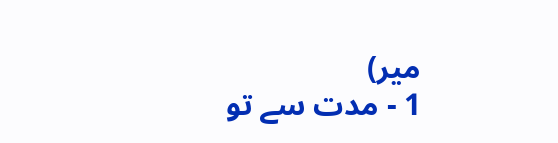میر)
1 - مدت سے تو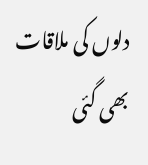دلوں کی ملاقات بھی گئی